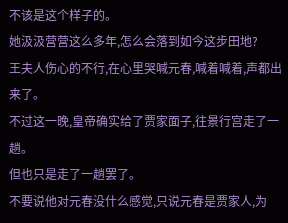不该是这个样子的。
她汲汲营营这么多年,怎么会落到如今这步田地?
王夫人伤心的不行,在心里哭喊元春,喊着喊着,声都出来了。
不过这一晚,皇帝确实给了贾家面子,往景行宫走了一趟。
但也只是走了一趟罢了。
不要说他对元春没什么感觉,只说元春是贾家人,为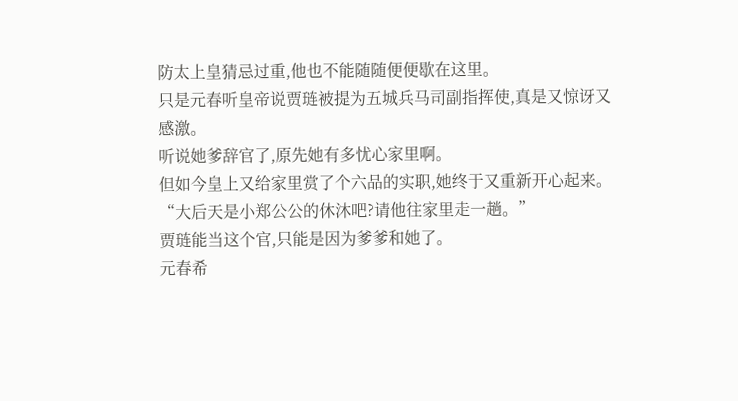防太上皇猜忌过重,他也不能随随便便歇在这里。
只是元春听皇帝说贾琏被提为五城兵马司副指挥使,真是又惊讶又感激。
听说她爹辞官了,原先她有多忧心家里啊。
但如今皇上又给家里赏了个六品的实职,她终于又重新开心起来。
“大后天是小郑公公的休沐吧?请他往家里走一趟。”
贾琏能当这个官,只能是因为爹爹和她了。
元春希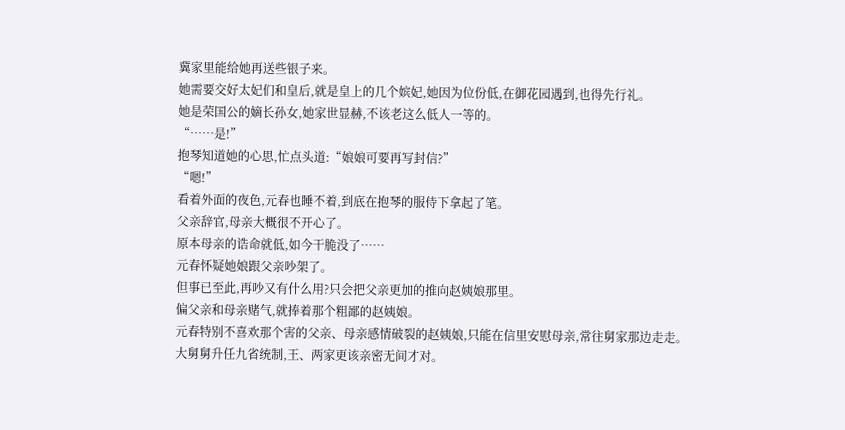冀家里能给她再送些银子来。
她需要交好太妃们和皇后,就是皇上的几个嫔妃,她因为位份低,在御花园遇到,也得先行礼。
她是荣国公的嫡长孙女,她家世显赫,不该老这么低人一等的。
“……是!”
抱琴知道她的心思,忙点头道:“娘娘可要再写封信?”
“嗯!”
看着外面的夜色,元春也睡不着,到底在抱琴的服侍下拿起了笔。
父亲辞官,母亲大概很不开心了。
原本母亲的诰命就低,如今干脆没了……
元春怀疑她娘跟父亲吵架了。
但事已至此,再吵又有什么用?只会把父亲更加的推向赵姨娘那里。
偏父亲和母亲赌气,就捧着那个粗鄙的赵姨娘。
元春特别不喜欢那个害的父亲、母亲感情破裂的赵姨娘,只能在信里安慰母亲,常往舅家那边走走。
大舅舅升任九省统制,王、两家更该亲密无间才对。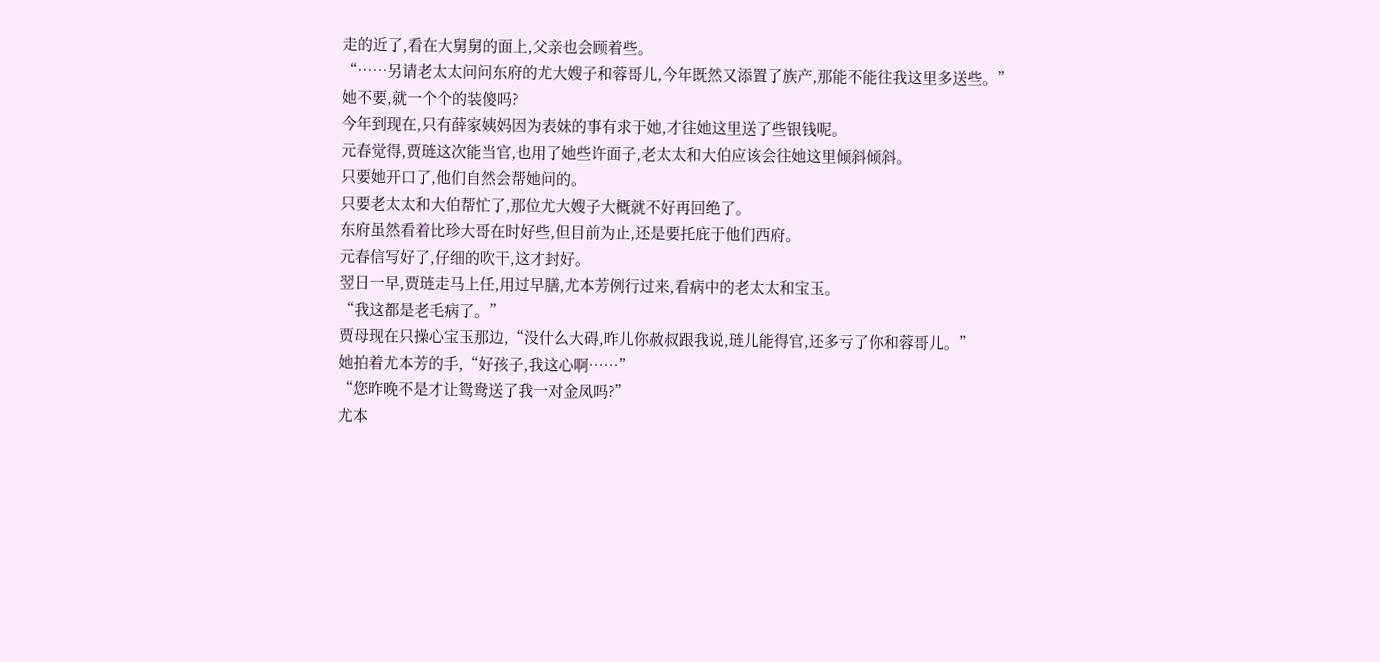走的近了,看在大舅舅的面上,父亲也会顾着些。
“……另请老太太问问东府的尤大嫂子和蓉哥儿,今年既然又添置了族产,那能不能往我这里多送些。”
她不要,就一个个的装傻吗?
今年到现在,只有薛家姨妈因为表妹的事有求于她,才往她这里送了些银钱呢。
元春觉得,贾琏这次能当官,也用了她些许面子,老太太和大伯应该会往她这里倾斜倾斜。
只要她开口了,他们自然会帮她问的。
只要老太太和大伯帮忙了,那位尤大嫂子大概就不好再回绝了。
东府虽然看着比珍大哥在时好些,但目前为止,还是要托庇于他们西府。
元春信写好了,仔细的吹干,这才封好。
翌日一早,贾琏走马上任,用过早膳,尤本芳例行过来,看病中的老太太和宝玉。
“我这都是老毛病了。”
贾母现在只操心宝玉那边,“没什么大碍,昨儿你赦叔跟我说,琏儿能得官,还多亏了你和蓉哥儿。”
她拍着尤本芳的手,“好孩子,我这心啊……”
“您昨晚不是才让鸳鸯送了我一对金凤吗?”
尤本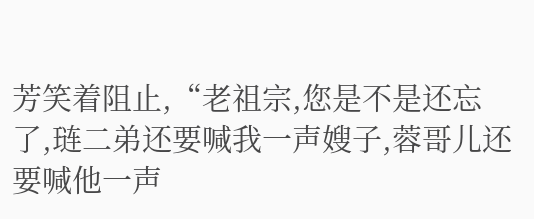芳笑着阻止,“老祖宗,您是不是还忘了,琏二弟还要喊我一声嫂子,蓉哥儿还要喊他一声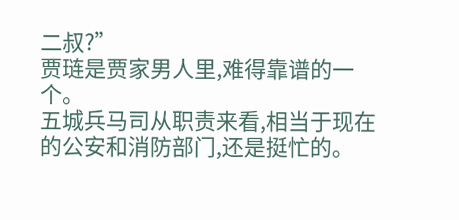二叔?”
贾琏是贾家男人里,难得靠谱的一个。
五城兵马司从职责来看,相当于现在的公安和消防部门,还是挺忙的。